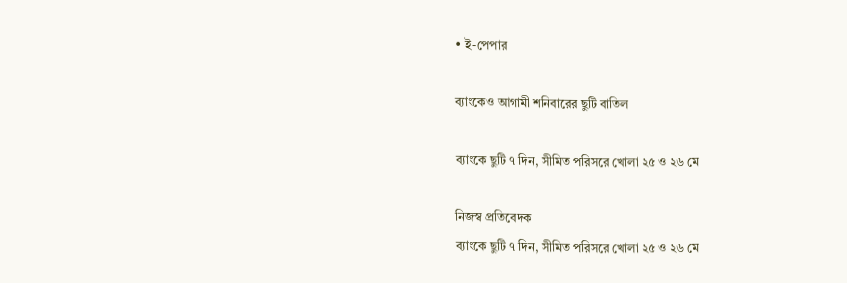• ই-পেপার

ব্যাংকেও আগামী শনিবারের ছুটি বাতিল

ব্যাংকে ছুটি ৭ দিন, সীমিত পরিসরে খোলা ২৫ ও ২৬ মে

নিজস্ব প্রতিবেদক
ব্যাংকে ছুটি ৭ দিন, সীমিত পরিসরে খোলা ২৫ ও ২৬ মে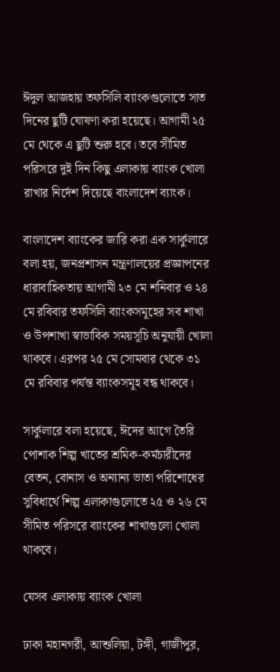ঈদুল আজহায় তফসিলি ব্যাংকগুলোতে সাত দিনের ছুটি ঘোষণা করা হয়েছে। আগামী ২৫ মে থেকে এ ছুটি শুরু হবে। তবে সীমিত পরিসরে দুই দিন কিছু এলাকায় ব্যাংক খোলা রাখার নির্দেশ দিয়েছে বাংলাদেশ ব্যাংক।

বাংলাদেশ ব্যাংকের জারি করা এক সার্কুলারে বলা হয়, জনপ্রশাসন মন্ত্রণালয়ের প্রজ্ঞাপনের ধারাবাহিকতায় আগামী ২৩ মে শনিবার ও ২৪ মে রবিবার তফসিলি ব্যাংকসমূহের সব শাখা ও উপশাখা স্বাভাবিক সময়সূচি অনুযায়ী খোলা থাকবে। এরপর ২৫ মে সোমবার থেকে ৩১ মে রবিবার পর্যন্ত ব্যাংকসমূহ বন্ধ থাকবে।

সার্কুলারে বলা হয়েছে, ঈদের আগে তৈরি পোশাক শিল্প খাতের শ্রমিক-কর্মচারীদের বেতন, বোনাস ও অন্যান্য ভাতা পরিশোধের সুবিধার্থে শিল্প এলাকাগুলোতে ২৫ ও ২৬ মে সীমিত পরিসরে ব্যাংকের শাখাগুলো খোলা থাকবে।

যেসব এলাকায় ব্যাংক খোলা

ঢাকা মহানগরী, আশুলিয়া, টঙ্গী, গাজীপুর,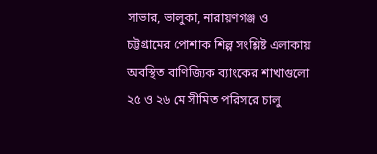সাভার, ভালুকা, নারায়ণগঞ্জ ও চট্টগ্রামের পোশাক শিল্প সংশ্লিষ্ট এলাকায় অবস্থিত বাণিজ্যিক ব্যাংকের শাখাগুলো ২৫ ও ২৬ মে সীমিত পরিসরে চালু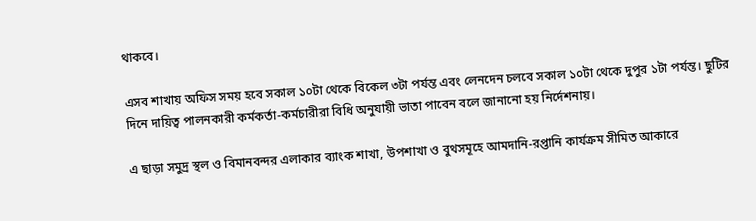থাকবে।

এসব শাখায় অফিস সময় হবে সকাল ১০টা থেকে বিকেল ৩টা পর্যন্ত এবং লেনদেন চলবে সকাল ১০টা থেকে দুপুর ১টা পর্যন্ত। ছুটির দিনে দায়িত্ব পালনকারী কর্মকর্তা-কর্মচারীরা বিধি অনুযায়ী ভাতা পাবেন বলে জানানো হয় নির্দেশনায়।

এ ছাড়া সমুদ্র স্থল ও বিমানবন্দর এলাকার ব্যাংক শাখা, উপশাখা ও বুথসমূহে আমদানি-রপ্তানি কার্যক্রম সীমিত আকারে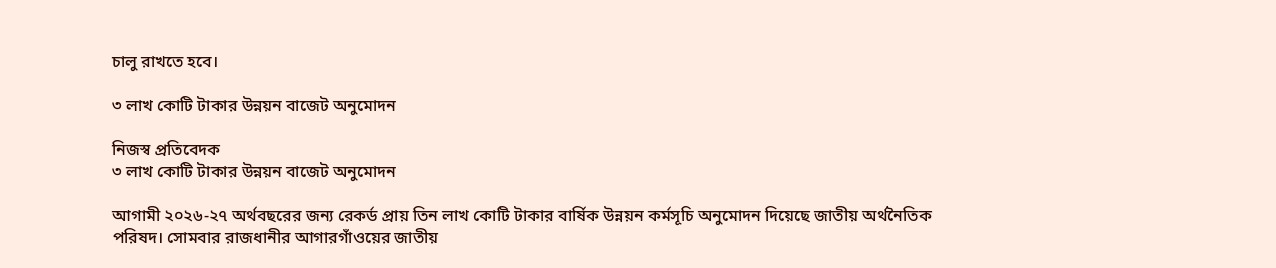চালু রাখতে হবে।

৩ লাখ কোটি টাকার উন্নয়ন বাজেট অনুমোদন

নিজস্ব প্রতিবেদক
৩ লাখ কোটি টাকার উন্নয়ন বাজেট অনুমোদন

আগামী ২০২৬-২৭ অর্থবছরের জন্য রেকর্ড প্রায় তিন লাখ কোটি টাকার বার্ষিক উন্নয়ন কর্মসূচি অনুমোদন দিয়েছে জাতীয় অর্থনৈতিক পরিষদ। সোমবার রাজধানীর আগারগাঁওয়ের জাতীয়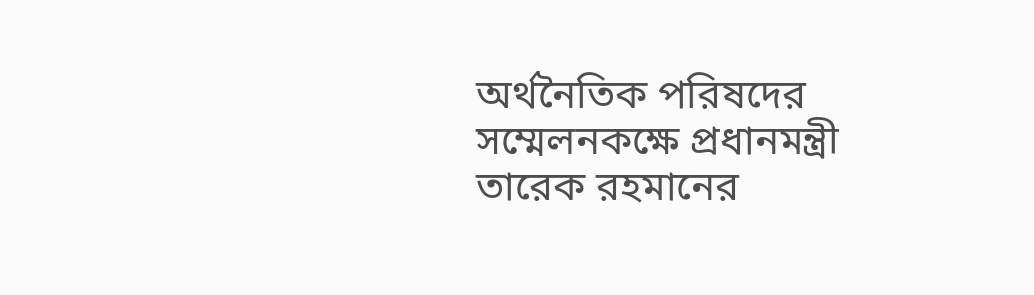অর্থনৈতিক পরিষদের সম্মেলনকক্ষে প্রধানমন্ত্রী তারেক রহমানের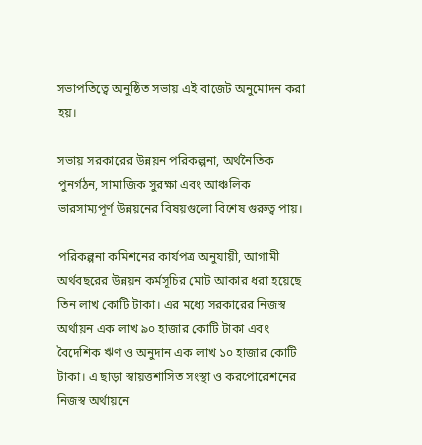সভাপতিত্বে অনুষ্ঠিত সভায় এই বাজেট অনুমোদন করা হয়।

সভায় সরকারের উন্নয়ন পরিকল্পনা, অর্থনৈতিক পুনর্গঠন, সামাজিক সুরক্ষা এবং আঞ্চলিক ভারসাম্যপূর্ণ উন্নয়নের বিষয়গুলো বিশেষ গুরুত্ব পায়।

পরিকল্পনা কমিশনের কার্যপত্র অনুযায়ী, আগামী অর্থবছরের উন্নয়ন কর্মসূচির মোট আকার ধরা হয়েছে তিন লাখ কোটি টাকা। এর মধ্যে সরকারের নিজস্ব অর্থায়ন এক লাখ ৯০ হাজার কোটি টাকা এবং বৈদেশিক ঋণ ও অনুদান এক লাখ ১০ হাজার কোটি টাকা। এ ছাড়া স্বায়ত্তশাসিত সংস্থা ও করপোরেশনের নিজস্ব অর্থায়নে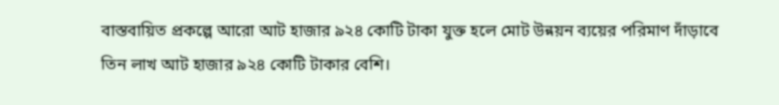বাস্তবায়িত প্রকল্পে আরো আট হাজার ৯২৪ কোটি টাকা যুক্ত হলে মোট উন্নয়ন ব্যয়ের পরিমাণ দাঁড়াবে তিন লাখ আট হাজার ৯২৪ কোটি টাকার বেশি।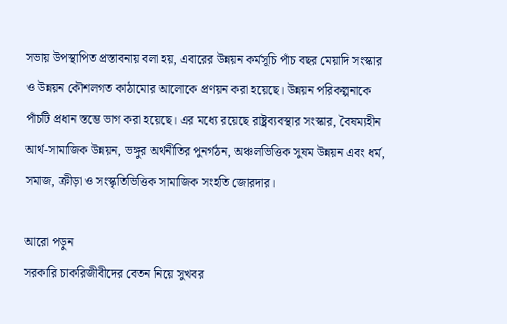সভায় উপস্থাপিত প্রস্তাবনায় বলা হয়, এবারের উন্নয়ন কর্মসূচি পাঁচ বছর মেয়াদি সংস্কার ও উন্নয়ন কৌশলগত কাঠামোর আলোকে প্রণয়ন করা হয়েছে। উন্নয়ন পরিকল্পনাকে পাঁচটি প্রধান স্তম্ভে ভাগ করা হয়েছে। এর মধ্যে রয়েছে রাষ্ট্রব্যবস্থার সংস্কার, বৈষম্যহীন আর্থ-সামাজিক উন্নয়ন, ভঙ্গুর অর্থনীতির পুনর্গঠন, অঞ্চলভিত্তিক সুষম উন্নয়ন এবং ধর্ম, সমাজ, ক্রীড়া ও সংস্কৃতিভিত্তিক সামাজিক সংহতি জোরদার।

আরো পড়ুন
সরকারি চাকরিজীবীদের বেতন নিয়ে সুখবর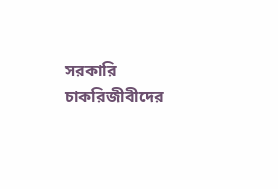সরকারি চাকরিজীবীদের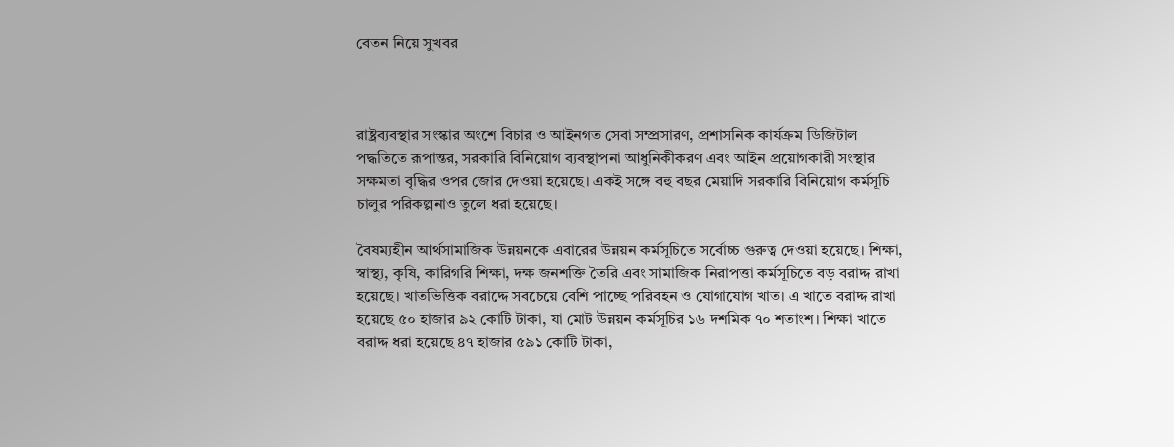বেতন নিয়ে সুখবর



রাষ্ট্রব্যবস্থার সংস্কার অংশে বিচার ও আইনগত সেবা সম্প্রসারণ, প্রশাসনিক কার্যক্রম ডিজিটাল পদ্ধতিতে রূপান্তর, সরকারি বিনিয়োগ ব্যবস্থাপনা আধুনিকীকরণ এবং আইন প্রয়োগকারী সংস্থার সক্ষমতা বৃদ্ধির ওপর জোর দেওয়া হয়েছে। একই সঙ্গে বহু বছর মেয়াদি সরকারি বিনিয়োগ কর্মসূচি চালুর পরিকল্পনাও তুলে ধরা হয়েছে।

বৈষম্যহীন আর্থসামাজিক উন্নয়নকে এবারের উন্নয়ন কর্মসূচিতে সর্বোচ্চ গুরুত্ব দেওয়া হয়েছে। শিক্ষা, স্বাস্থ্য, কৃষি, কারিগরি শিক্ষা, দক্ষ জনশক্তি তৈরি এবং সামাজিক নিরাপত্তা কর্মসূচিতে বড় বরাদ্দ রাখা হয়েছে। খাতভিত্তিক বরাদ্দে সবচেয়ে বেশি পাচ্ছে পরিবহন ও যোগাযোগ খাত। এ খাতে বরাদ্দ রাখা হয়েছে ৫০ হাজার ৯২ কোটি টাকা, যা মোট উন্নয়ন কর্মসূচির ১৬ দশমিক ৭০ শতাংশ। শিক্ষা খাতে বরাদ্দ ধরা হয়েছে ৪৭ হাজার ৫৯১ কোটি টাকা,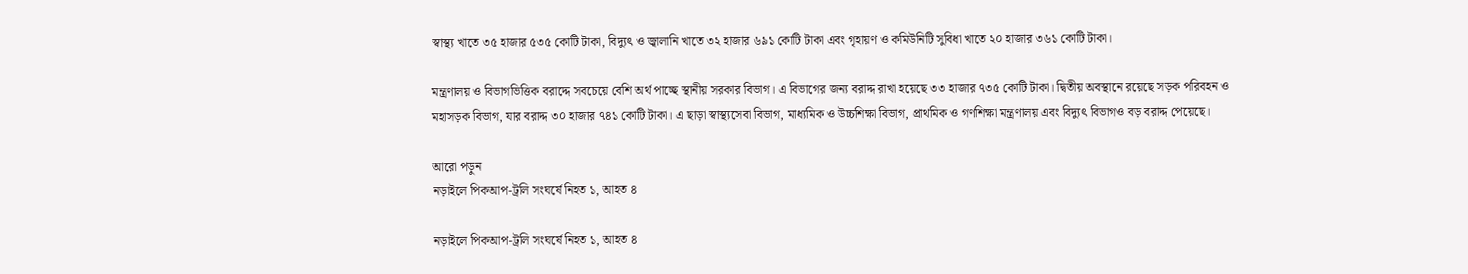স্বাস্থ্য খাতে ৩৫ হাজার ৫৩৫ কোটি টাকা, বিদ্যুৎ ও জ্বালানি খাতে ৩২ হাজার ৬৯১ কোটি টাকা এবং গৃহায়ণ ও কমিউনিটি সুবিধা খাতে ২০ হাজার ৩৬১ কোটি টাকা।

মন্ত্রণালয় ও বিভাগভিত্তিক বরাদ্দে সবচেয়ে বেশি অর্থ পাচ্ছে স্থানীয় সরকার বিভাগ। এ বিভাগের জন্য বরাদ্দ রাখা হয়েছে ৩৩ হাজার ৭৩৫ কোটি টাকা। দ্বিতীয় অবস্থানে রয়েছে সড়ক পরিবহন ও মহাসড়ক বিভাগ, যার বরাদ্দ ৩০ হাজার ৭৪১ কোটি টাকা। এ ছাড়া স্বাস্থ্যসেবা বিভাগ, মাধ্যমিক ও উচ্চশিক্ষা বিভাগ, প্রাথমিক ও গণশিক্ষা মন্ত্রণালয় এবং বিদ্যুৎ বিভাগও বড় বরাদ্দ পেয়েছে।

আরো পড়ুন
নড়াইলে পিকআপ-ট্রলি সংঘর্ষে নিহত ১, আহত ৪

নড়াইলে পিকআপ-ট্রলি সংঘর্ষে নিহত ১, আহত ৪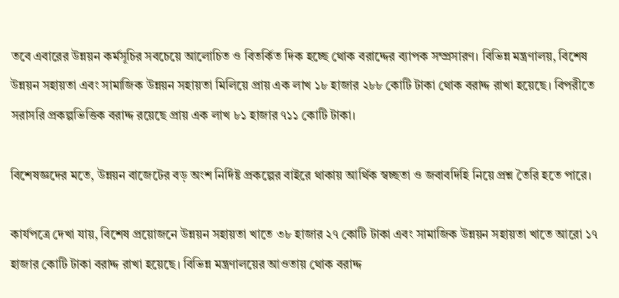তবে এবারের উন্নয়ন কর্মসূচির সবচেয়ে আলোচিত ও বিতর্কিত দিক হচ্ছে থোক বরাদ্দের ব্যাপক সম্প্রসারণ। বিভিন্ন মন্ত্রণালয়, বিশেষ উন্নয়ন সহায়তা এবং সামাজিক উন্নয়ন সহায়তা মিলিয়ে প্রায় এক লাখ ১৮ হাজার ২৮৮ কোটি টাকা থোক বরাদ্দ রাখা হয়েছে। বিপরীতে সরাসরি প্রকল্পভিত্তিক বরাদ্দ রয়েছে প্রায় এক লাখ ৮১ হাজার ৭১১ কোটি টাকা।

বিশেষজ্ঞদের মতে, উন্নয়ন বাজেটের বড় অংশ নির্দিষ্ট প্রকল্পের বাইরে থাকায় আর্থিক স্বচ্ছতা ও জবাবদিহি নিয়ে প্রশ্ন তৈরি হতে পারে।

কার্যপত্রে দেখা যায়, বিশেষ প্রয়োজনে উন্নয়ন সহায়তা খাতে ৩৮ হাজার ২৭ কোটি টাকা এবং সামাজিক উন্নয়ন সহায়তা খাতে আরো ১৭ হাজার কোটি টাকা বরাদ্দ রাখা হয়েছে। বিভিন্ন মন্ত্রণালয়ের আওতায় থোক বরাদ্দ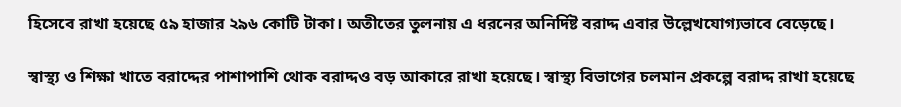হিসেবে রাখা হয়েছে ৫৯ হাজার ২৯৬ কোটি টাকা। অতীতের তুলনায় এ ধরনের অনির্দিষ্ট বরাদ্দ এবার উল্লেখযোগ্যভাবে বেড়েছে।

স্বাস্থ্য ও শিক্ষা খাতে বরাদ্দের পাশাপাশি থোক বরাদ্দও বড় আকারে রাখা হয়েছে। স্বাস্থ্য বিভাগের চলমান প্রকল্পে বরাদ্দ রাখা হয়েছে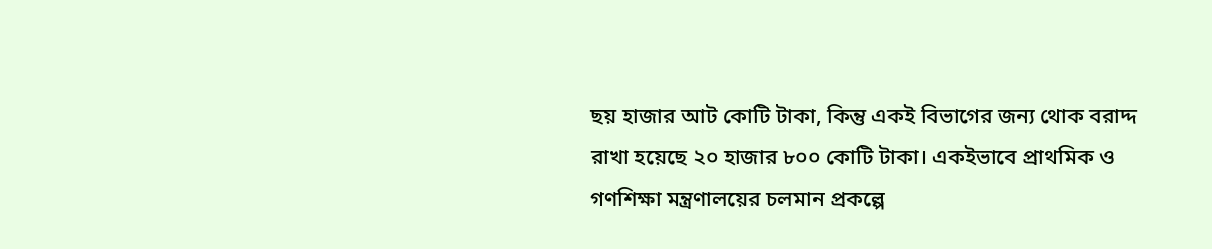ছয় হাজার আট কোটি টাকা, কিন্তু একই বিভাগের জন্য থোক বরাদ্দ রাখা হয়েছে ২০ হাজার ৮০০ কোটি টাকা। একইভাবে প্রাথমিক ও গণশিক্ষা মন্ত্রণালয়ের চলমান প্রকল্পে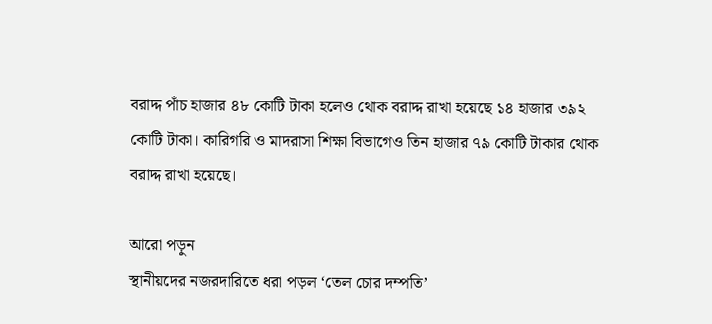বরাদ্দ পাঁচ হাজার ৪৮ কোটি টাকা হলেও থোক বরাদ্দ রাখা হয়েছে ১৪ হাজার ৩৯২ কোটি টাকা। কারিগরি ও মাদরাসা শিক্ষা বিভাগেও তিন হাজার ৭৯ কোটি টাকার থোক বরাদ্দ রাখা হয়েছে।

আরো পড়ুন
স্থানীয়দের নজরদারিতে ধরা পড়ল ‘তেল চোর দম্পতি’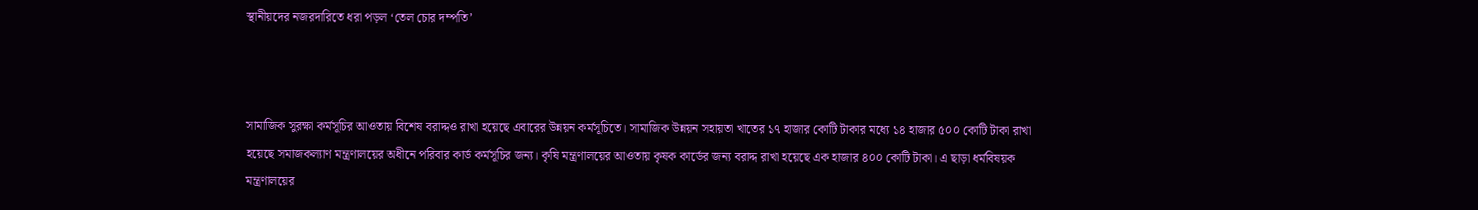স্থানীয়দের নজরদারিতে ধরা পড়ল ‘তেল চোর দম্পতি’



সামাজিক সুরক্ষা কর্মসূচির আওতায় বিশেষ বরাদ্দও রাখা হয়েছে এবারের উন্নয়ন কর্মসূচিতে। সামাজিক উন্নয়ন সহায়তা খাতের ১৭ হাজার কোটি টাকার মধ্যে ১৪ হাজার ৫০০ কোটি টাকা রাখা হয়েছে সমাজকল্যাণ মন্ত্রণালয়ের অধীনে পরিবার কার্ড কর্মসূচির জন্য। কৃষি মন্ত্রণালয়ের আওতায় কৃষক কার্ডের জন্য বরাদ্দ রাখা হয়েছে এক হাজার ৪০০ কোটি টাকা। এ ছাড়া ধর্মবিষয়ক মন্ত্রণালয়ের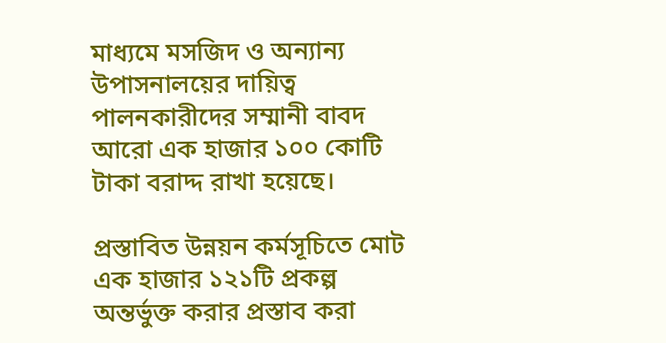মাধ্যমে মসজিদ ও অন্যান্য উপাসনালয়ের দায়িত্ব পালনকারীদের সম্মানী বাবদ আরো এক হাজার ১০০ কোটি টাকা বরাদ্দ রাখা হয়েছে।

প্রস্তাবিত উন্নয়ন কর্মসূচিতে মোট এক হাজার ১২১টি প্রকল্প অন্তর্ভুক্ত করার প্রস্তাব করা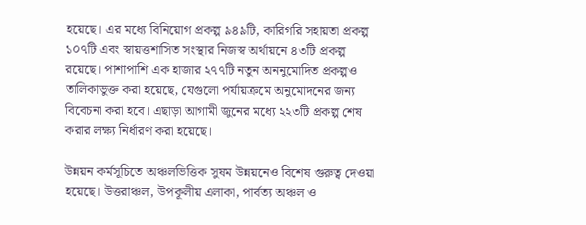হয়েছে। এর মধ্যে বিনিয়োগ প্রকল্প ৯৪৯টি, কারিগরি সহায়তা প্রকল্প ১০৭টি এবং স্বায়ত্তশাসিত সংস্থার নিজস্ব অর্থায়নে ৪৩টি প্রকল্প রয়েছে। পাশাপাশি এক হাজার ২৭৭টি নতুন অননুমোদিত প্রকল্পও তালিকাভুক্ত করা হয়েছে, যেগুলো পর্যায়ক্রমে অনুমোদনের জন্য বিবেচনা করা হবে। এছাড়া আগামী জুনের মধ্যে ২২৩টি প্রকল্প শেষ করার লক্ষ্য নির্ধারণ করা হয়েছে।

উন্নয়ন কর্মসূচিতে অঞ্চলভিত্তিক সুষম উন্নয়নেও বিশেষ গুরুত্ব দেওয়া হয়েছে। উত্তরাঞ্চল, উপকূলীয় এলাকা, পার্বত্য অঞ্চল ও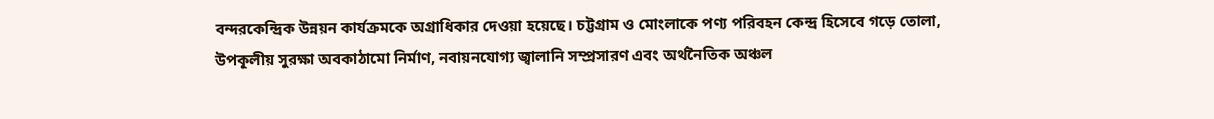বন্দরকেন্দ্রিক উন্নয়ন কার্যক্রমকে অগ্রাধিকার দেওয়া হয়েছে। চট্টগ্রাম ও মোংলাকে পণ্য পরিবহন কেন্দ্র হিসেবে গড়ে তোলা, উপকূলীয় সুরক্ষা অবকাঠামো নির্মাণ, নবায়নযোগ্য জ্বালানি সম্প্রসারণ এবং অর্থনৈতিক অঞ্চল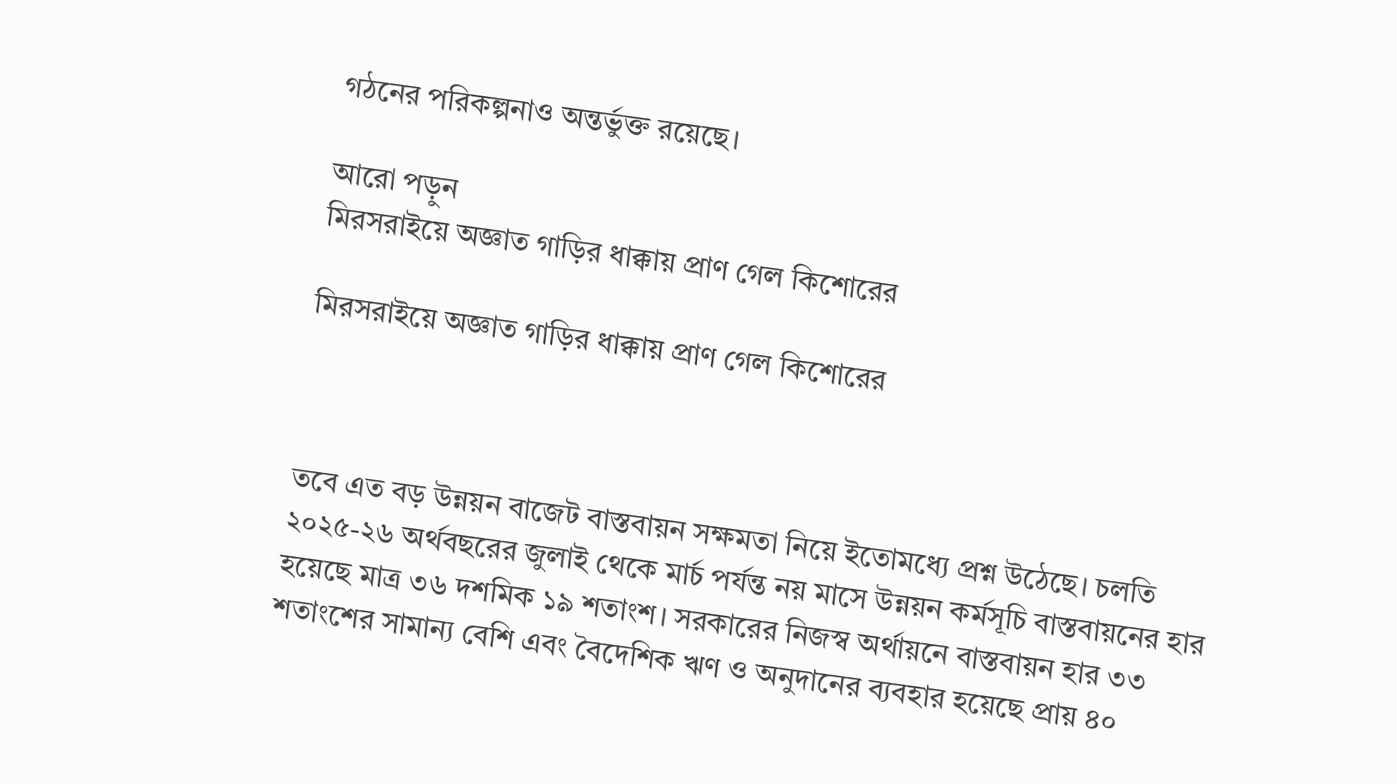গঠনের পরিকল্পনাও অন্তর্ভুক্ত রয়েছে।

আরো পড়ুন
মিরসরাইয়ে অজ্ঞাত গাড়ির ধাক্কায় প্রাণ গেল কিশোরের

মিরসরাইয়ে অজ্ঞাত গাড়ির ধাক্কায় প্রাণ গেল কিশোরের



তবে এত বড় উন্নয়ন বাজেট বাস্তবায়ন সক্ষমতা নিয়ে ইতোমধ্যে প্রশ্ন উঠেছে। চলতি ২০২৫-২৬ অর্থবছরের জুলাই থেকে মার্চ পর্যন্ত নয় মাসে উন্নয়ন কর্মসূচি বাস্তবায়নের হার হয়েছে মাত্র ৩৬ দশমিক ১৯ শতাংশ। সরকারের নিজস্ব অর্থায়নে বাস্তবায়ন হার ৩৩ শতাংশের সামান্য বেশি এবং বৈদেশিক ঋণ ও অনুদানের ব্যবহার হয়েছে প্রায় ৪০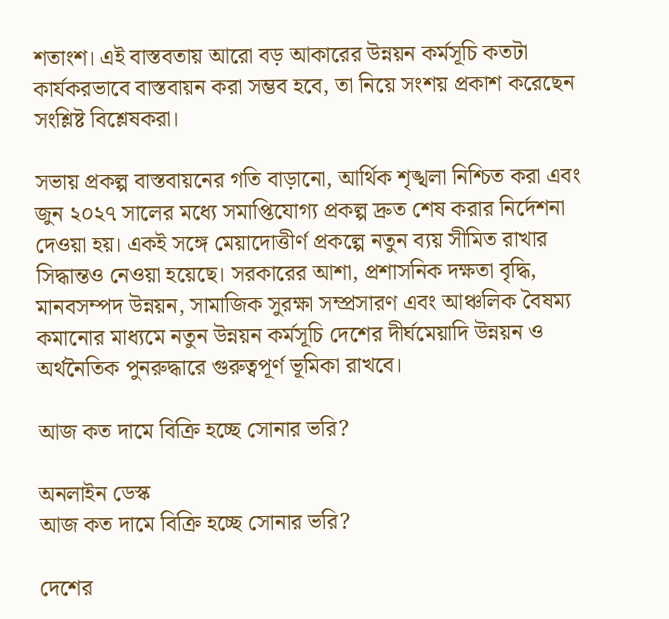শতাংশ। এই বাস্তবতায় আরো বড় আকারের উন্নয়ন কর্মসূচি কতটা কার্যকরভাবে বাস্তবায়ন করা সম্ভব হবে, তা নিয়ে সংশয় প্রকাশ করেছেন সংশ্লিষ্ট বিশ্লেষকরা।

সভায় প্রকল্প বাস্তবায়নের গতি বাড়ানো, আর্থিক শৃঙ্খলা নিশ্চিত করা এবং জুন ২০২৭ সালের মধ্যে সমাপ্তিযোগ্য প্রকল্প দ্রুত শেষ করার নির্দেশনা দেওয়া হয়। একই সঙ্গে মেয়াদোত্তীর্ণ প্রকল্পে নতুন ব্যয় সীমিত রাখার সিদ্ধান্তও নেওয়া হয়েছে। সরকারের আশা, প্রশাসনিক দক্ষতা বৃদ্ধি, মানবসম্পদ উন্নয়ন, সামাজিক সুরক্ষা সম্প্রসারণ এবং আঞ্চলিক বৈষম্য কমানোর মাধ্যমে নতুন উন্নয়ন কর্মসূচি দেশের দীর্ঘমেয়াদি উন্নয়ন ও অর্থনৈতিক পুনরুদ্ধারে গুরুত্বপূর্ণ ভূমিকা রাখবে।

আজ কত দামে বিক্রি হচ্ছে সোনার ভরি?

অনলাইন ডেস্ক
আজ কত দামে বিক্রি হচ্ছে সোনার ভরি?

দেশের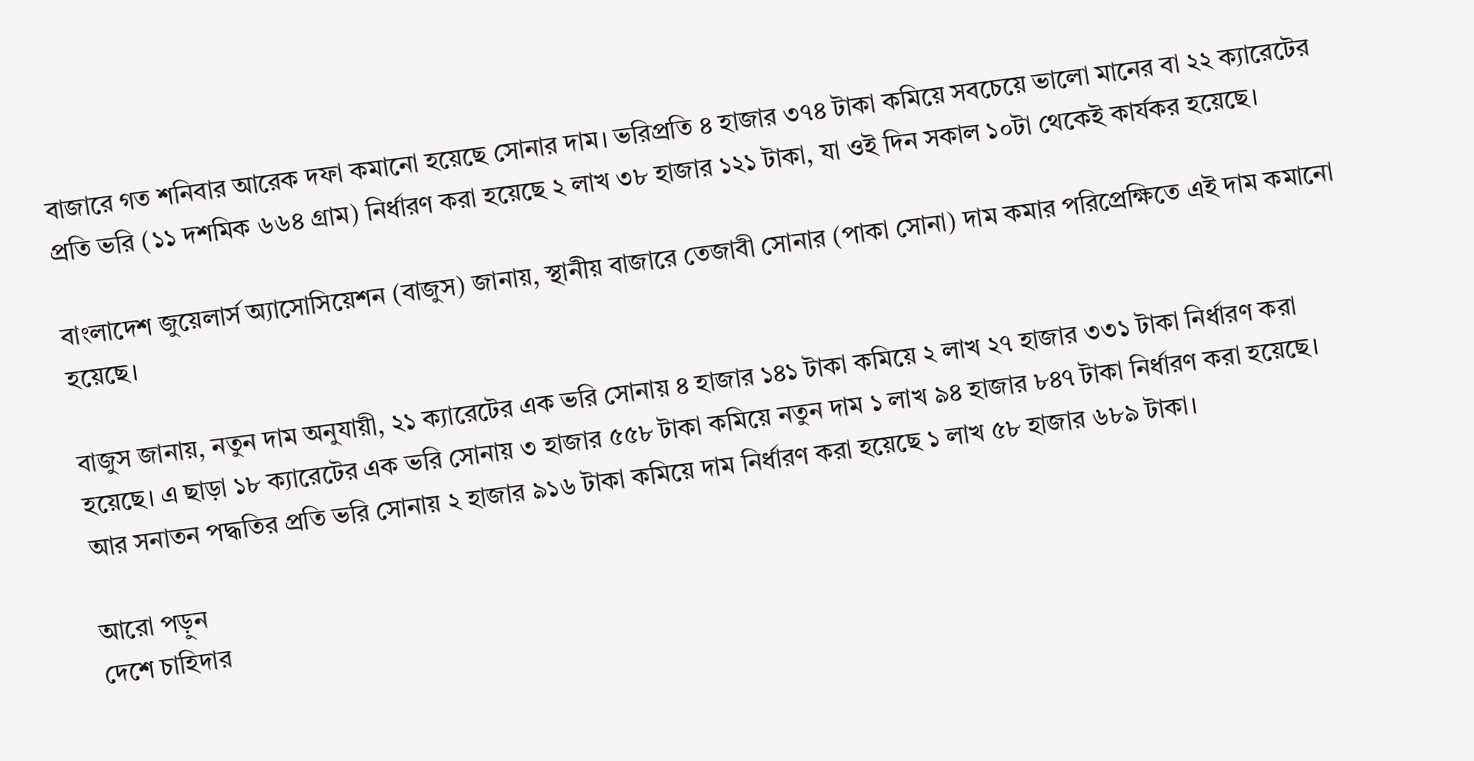বাজারে গত শনিবার আরেক দফা কমানো হয়েছে সোনার দাম। ভরিপ্রতি ৪ হাজার ৩৭৪ টাকা কমিয়ে সবচেয়ে ভালো মানের বা ২২ ক্যারেটের প্রতি ভরি (১১ দশমিক ৬৬৪ গ্রাম) নির্ধারণ করা হয়েছে ২ লাখ ৩৮ হাজার ১২১ টাকা, যা ওই দিন সকাল ১০টা থেকেই কার্যকর হয়েছে।

বাংলাদেশ জুয়েলার্স অ্যাসোসিয়েশন (বাজুস) জানায়, স্থানীয় বাজারে তেজাবী সোনার (পাকা সোনা) দাম কমার পরিপ্রেক্ষিতে এই দাম কমানো হয়েছে।

বাজুস জানায়, নতুন দাম অনুযায়ী, ২১ ক্যারেটের এক ভরি সোনায় ৪ হাজার ১৪১ টাকা কমিয়ে ২ লাখ ২৭ হাজার ৩৩১ টাকা নির্ধারণ করা হয়েছে। এ ছাড়া ১৮ ক্যারেটের এক ভরি সোনায় ৩ হাজার ৫৫৮ টাকা কমিয়ে নতুন দাম ১ লাখ ৯৪ হাজার ৮৪৭ টাকা নির্ধারণ করা হয়েছে। আর সনাতন পদ্ধতির প্রতি ভরি সোনায় ২ হাজার ৯১৬ টাকা কমিয়ে দাম নির্ধারণ করা হয়েছে ১ লাখ ৫৮ হাজার ৬৮৯ টাকা।

আরো পড়ুন
দেশে চাহিদার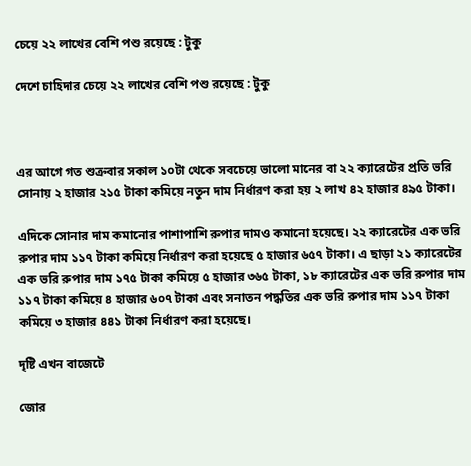চেয়ে ২২ লাখের বেশি পশু রয়েছে : টুকু

দেশে চাহিদার চেয়ে ২২ লাখের বেশি পশু রয়েছে : টুকু



এর আগে গত শুক্রবার সকাল ১০টা থেকে সবচেয়ে ভালো মানের বা ২২ ক্যারেটের প্রতি ভরি সোনায় ২ হাজার ২১৫ টাকা কমিয়ে নতুন দাম নির্ধারণ করা হয় ২ লাখ ৪২ হাজার ৪৯৫ টাকা।

এদিকে সোনার দাম কমানোর পাশাপাশি রুপার দামও কমানো হয়েছে। ২২ ক্যারেটের এক ভরি রুপার দাম ১১৭ টাকা কমিয়ে নির্ধারণ করা হয়েছে ৫ হাজার ৬৫৭ টাকা। এ ছাড়া ২১ ক্যারেটের এক ভরি রুপার দাম ১৭৫ টাকা কমিয়ে ৫ হাজার ৩৬৫ টাকা, ১৮ ক্যারেটের এক ভরি রুপার দাম ১১৭ টাকা কমিয়ে ৪ হাজার ৬০৭ টাকা এবং সনাতন পদ্ধতির এক ভরি রুপার দাম ১১৭ টাকা কমিয়ে ৩ হাজার ৪৪১ টাকা নির্ধারণ করা হয়েছে।

দৃষ্টি এখন বাজেটে

জোর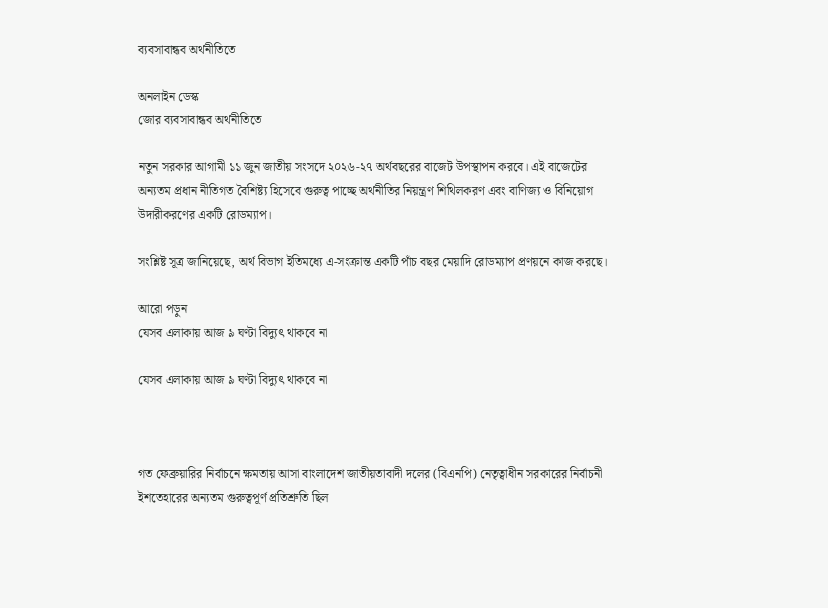ব্যবসাবান্ধব অর্থনীতিতে

অনলাইন ডেস্ক
জোর ব্যবসাবান্ধব অর্থনীতিতে

নতুন সরকার আগামী ১১ জুন জাতীয় সংসদে ২০২৬-২৭ অর্থবছরের বাজেট উপস্থাপন করবে। এই বাজেটের অন্যতম প্রধান নীতিগত বৈশিষ্ট্য হিসেবে গুরুত্ব পাচ্ছে অর্থনীতির নিয়ন্ত্রণ শিথিলকরণ এবং বাণিজ্য ও বিনিয়োগ উদারীকরণের একটি রোডম্যাপ।

সংশ্লিষ্ট সূত্র জানিয়েছে, অর্থ বিভাগ ইতিমধ্যে এ-সংক্রান্ত একটি পাঁচ বছর মেয়াদি রোডম্যাপ প্রণয়নে কাজ করছে।

আরো পড়ুন
যেসব এলাকায় আজ ৯ ঘণ্টা বিদ্যুৎ থাকবে না

যেসব এলাকায় আজ ৯ ঘণ্টা বিদ্যুৎ থাকবে না



গত ফেব্রুয়ারির নির্বাচনে ক্ষমতায় আসা বাংলাদেশ জাতীয়তাবাদী দলের (বিএনপি) নেতৃত্বাধীন সরকারের নির্বাচনী ইশতেহারের অন্যতম গুরুত্বপূর্ণ প্রতিশ্রুতি ছিল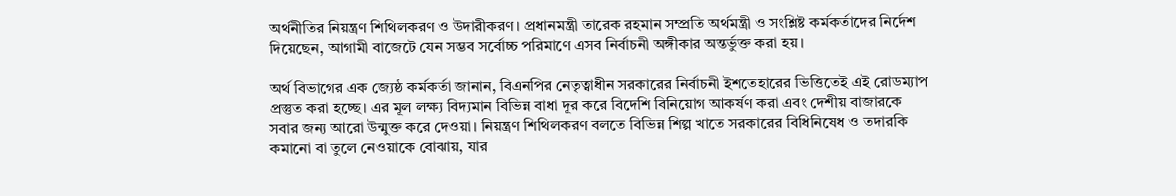অর্থনীতির নিয়ন্ত্রণ শিথিলকরণ ও উদারীকরণ। প্রধানমন্ত্রী তারেক রহমান সম্প্রতি অর্থমন্ত্রী ও সংশ্লিষ্ট কর্মকর্তাদের নির্দেশ দিয়েছেন, আগামী বাজেটে যেন সম্ভব সর্বোচ্চ পরিমাণে এসব নির্বাচনী অঙ্গীকার অন্তর্ভুক্ত করা হয়।

অর্থ বিভাগের এক জ্যেষ্ঠ কর্মকর্তা জানান, বিএনপির নেতৃত্বাধীন সরকারের নির্বাচনী ইশতেহারের ভিত্তিতেই এই রোডম্যাপ প্রস্তুত করা হচ্ছে। এর মূল লক্ষ্য বিদ্যমান বিভিন্ন বাধা দূর করে বিদেশি বিনিয়োগ আকর্ষণ করা এবং দেশীয় বাজারকে সবার জন্য আরো উন্মুক্ত করে দেওয়া। নিয়ন্ত্রণ শিথিলকরণ বলতে বিভিন্ন শিল্প খাতে সরকারের বিধিনিষেধ ও তদারকি কমানো বা তুলে নেওয়াকে বোঝায়, যার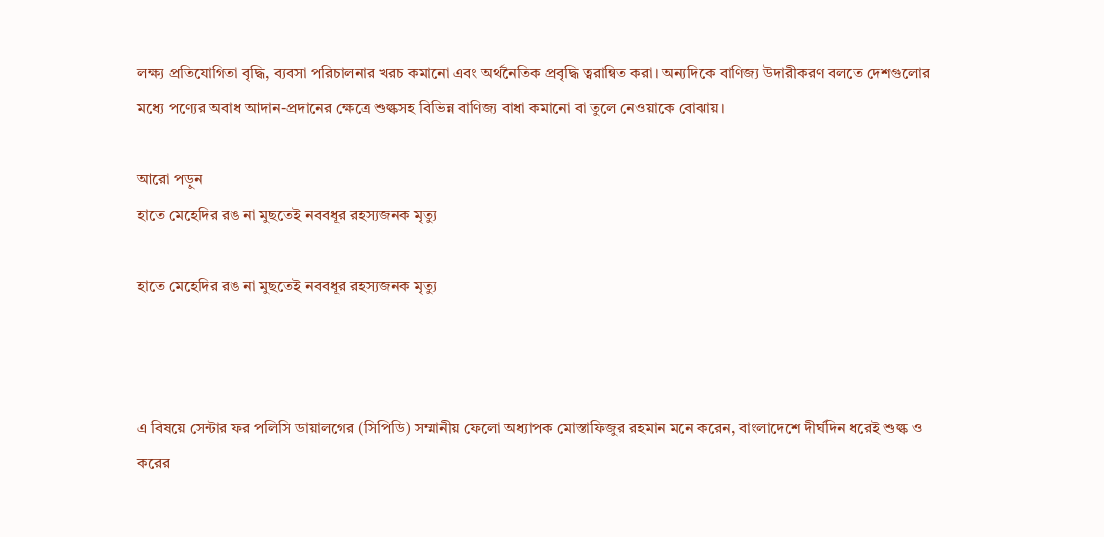লক্ষ্য প্রতিযোগিতা বৃদ্ধি, ব্যবসা পরিচালনার খরচ কমানো এবং অর্থনৈতিক প্রবৃদ্ধি ত্বরান্বিত করা। অন্যদিকে বাণিজ্য উদারীকরণ বলতে দেশগুলোর মধ্যে পণ্যের অবাধ আদান-প্রদানের ক্ষেত্রে শুল্কসহ বিভিন্ন বাণিজ্য বাধা কমানো বা তুলে নেওয়াকে বোঝায়।

আরো পড়ুন
হাতে মেহেদির রঙ না মুছতেই নববধূর রহস্যজনক মৃত্যু

হাতে মেহেদির রঙ না মুছতেই নববধূর রহস্যজনক মৃত্যু



এ বিষয়ে সেন্টার ফর পলিসি ডায়ালগের (সিপিডি) সম্মানীয় ফেলো অধ্যাপক মোস্তাফিজুর রহমান মনে করেন, বাংলাদেশে দীর্ঘদিন ধরেই শুল্ক ও করের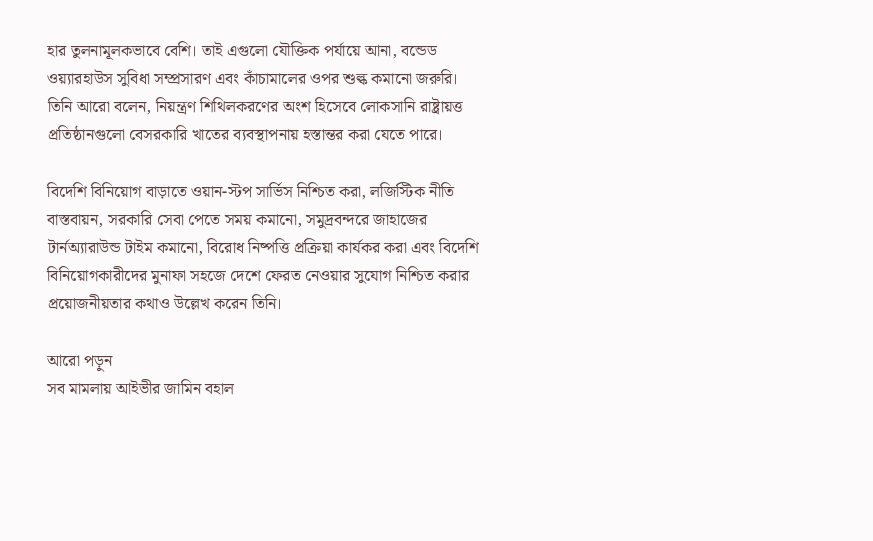হার তুলনামূলকভাবে বেশি। তাই এগুলো যৌক্তিক পর্যায়ে আনা, বন্ডেড ওয়্যারহাউস সুবিধা সম্প্রসারণ এবং কাঁচামালের ওপর শুল্ক কমানো জরুরি। তিনি আরো বলেন, নিয়ন্ত্রণ শিথিলকরণের অংশ হিসেবে লোকসানি রাষ্ট্রায়ত্ত প্রতিষ্ঠানগুলো বেসরকারি খাতের ব্যবস্থাপনায় হস্তান্তর করা যেতে পারে।

বিদেশি বিনিয়োগ বাড়াতে ওয়ান-স্টপ সার্ভিস নিশ্চিত করা, লজিস্টিক নীতি বাস্তবায়ন, সরকারি সেবা পেতে সময় কমানো, সমুদ্রবন্দরে জাহাজের টার্নঅ্যারাউন্ড টাইম কমানো, বিরোধ নিষ্পত্তি প্রক্রিয়া কার্যকর করা এবং বিদেশি বিনিয়োগকারীদের মুনাফা সহজে দেশে ফেরত নেওয়ার সুযোগ নিশ্চিত করার প্রয়োজনীয়তার কথাও উল্লেখ করেন তিনি।

আরো পড়ুন
সব মামলায় আইভীর জামিন বহাল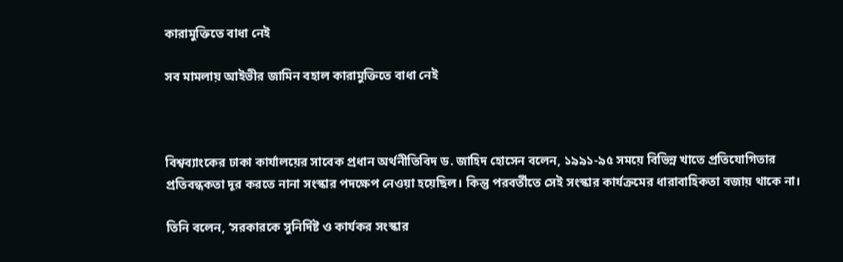কারামুক্তিতে বাধা নেই

সব মামলায় আইভীর জামিন বহাল কারামুক্তিতে বাধা নেই



বিশ্বব্যাংকের ঢাকা কার্যালয়ের সাবেক প্রধান অর্থনীতিবিদ ড. জাহিদ হোসেন বলেন, ১৯৯১-৯৫ সময়ে বিভিন্ন খাতে প্রতিযোগিতার প্রতিবন্ধকতা দূর করতে নানা সংস্কার পদক্ষেপ নেওয়া হয়েছিল। কিন্তু পরবর্তীতে সেই সংস্কার কার্যক্রমের ধারাবাহিকতা বজায় থাকে না।

তিনি বলেন, ‘সরকারকে সুনির্দিষ্ট ও কার্যকর সংস্কার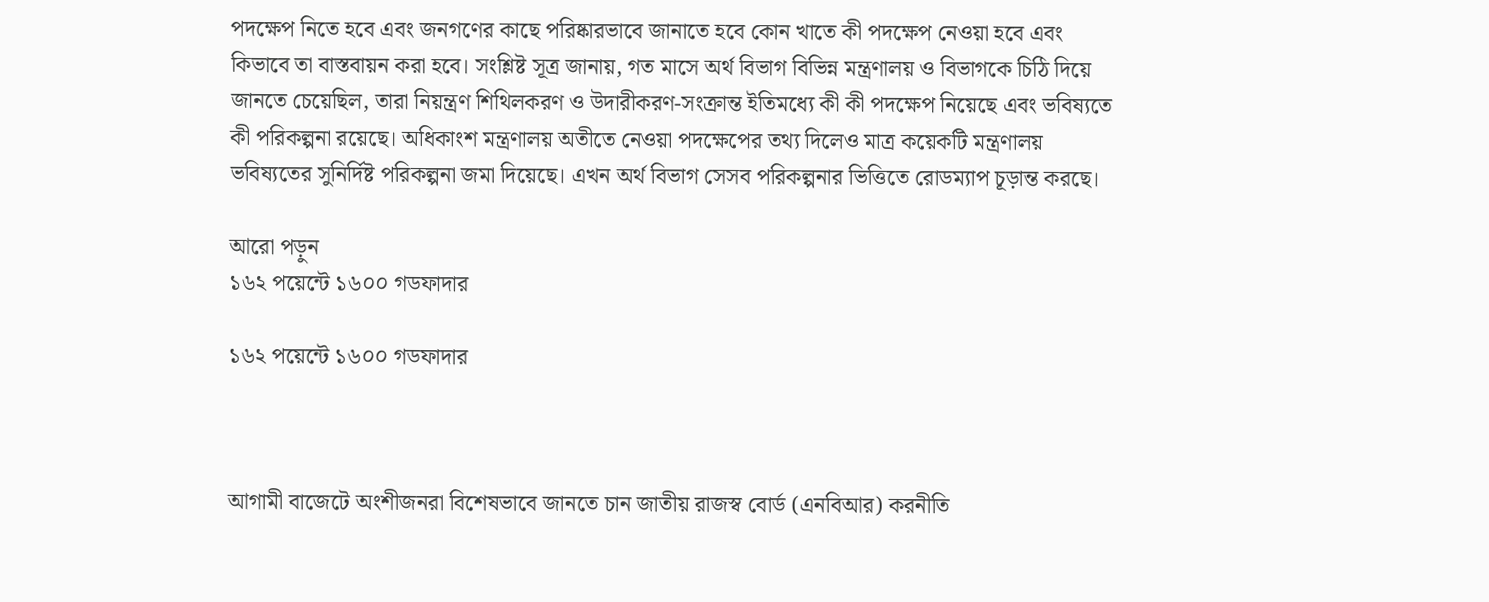পদক্ষেপ নিতে হবে এবং জনগণের কাছে পরিষ্কারভাবে জানাতে হবে কোন খাতে কী পদক্ষেপ নেওয়া হবে এবং কিভাবে তা বাস্তবায়ন করা হবে। সংশ্লিষ্ট সূত্র জানায়, গত মাসে অর্থ বিভাগ বিভিন্ন মন্ত্রণালয় ও বিভাগকে চিঠি দিয়ে জানতে চেয়েছিল, তারা নিয়ন্ত্রণ শিথিলকরণ ও উদারীকরণ-সংক্রান্ত ইতিমধ্যে কী কী পদক্ষেপ নিয়েছে এবং ভবিষ্যতে কী পরিকল্পনা রয়েছে। অধিকাংশ মন্ত্রণালয় অতীতে নেওয়া পদক্ষেপের তথ্য দিলেও মাত্র কয়েকটি মন্ত্রণালয় ভবিষ্যতের সুনির্দিষ্ট পরিকল্পনা জমা দিয়েছে। এখন অর্থ বিভাগ সেসব পরিকল্পনার ভিত্তিতে রোডম্যাপ চূড়ান্ত করছে।

আরো পড়ুন
১৬২ পয়েন্টে ১৬০০ গডফাদার

১৬২ পয়েন্টে ১৬০০ গডফাদার



আগামী বাজেটে অংশীজনরা বিশেষভাবে জানতে চান জাতীয় রাজস্ব বোর্ড (এনবিআর) করনীতি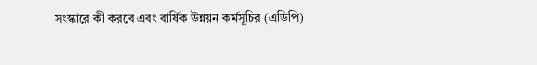সংস্কারে কী করবে এবং বার্ষিক উন্নয়ন কর্মসূচির (এডিপি)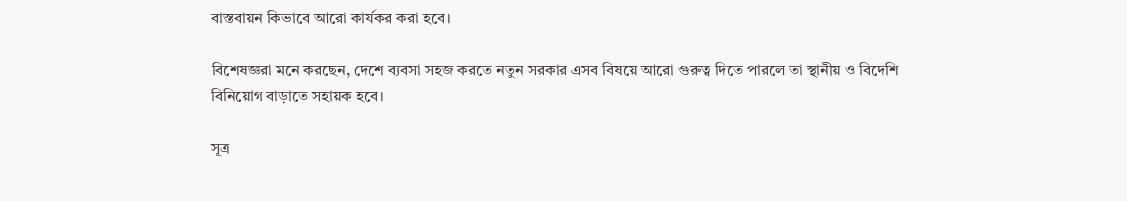বাস্তবায়ন কিভাবে আরো কার্যকর করা হবে।

বিশেষজ্ঞরা মনে করছেন, দেশে ব্যবসা সহজ করতে নতুন সরকার এসব বিষয়ে আরো গুরুত্ব দিতে পারলে তা স্থানীয় ও বিদেশি বিনিয়োগ বাড়াতে সহায়ক হবে।

সূত্র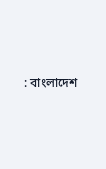: বাংলাদেশ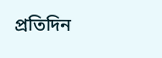প্রতিদিন